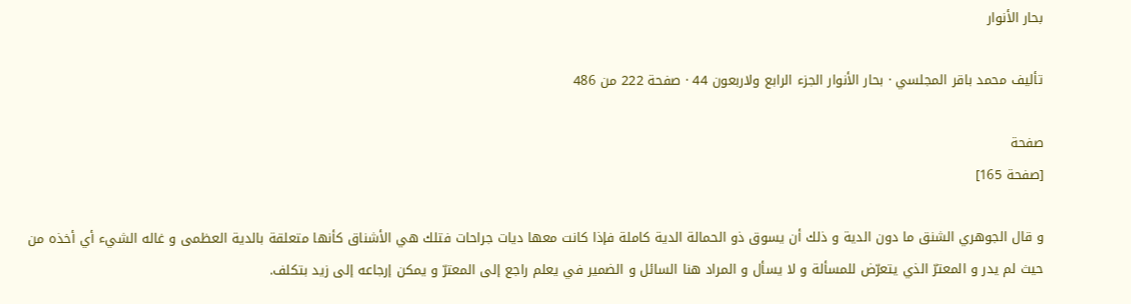بحار الأنوار

تأليف محمد باقر المجلسي · بحار الأنوار الجزء الرابع ولاربعون 44 · صفحة 222 من 486

صفحة
[صفحة 165]

و قال الجوهري الشنق ما دون الدية و ذلك أن يسوق ذو الحمالة الدية كاملة فإذا كانت معها ديات جراحات فتلك هي الأشناق كأنها متعلقة بالدية العظمى و غاله الشيء أي أخذه من حيث لم يدر و المعترّ الذي يتعرّض للمسألة و لا يسأل و المراد هنا السائل و الضمير في يعلم راجع إلى المعترّ و يمكن إرجاعه إلى زيد بتكلف.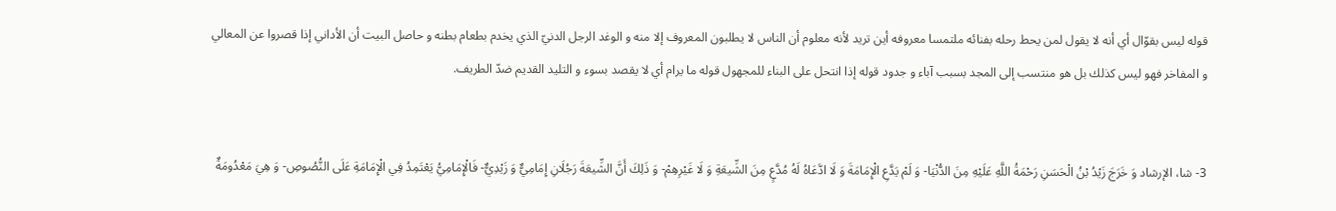قوله ليس بقوّال أي أنه لا يقول لمن يحط رحله بفنائه ملتمسا معروفه أين تريد لأنه معلوم أن الناس لا يطلبون المعروف إلا منه و الوغد الرجل الدنيّ الذي يخدم بطعام بطنه و حاصل البيت أن الأداني إذا قصروا عن المعالي و المفاخر فهو ليس كذلك بل هو منتسب إلى المجد بسبب آباء و جدود قوله إذا انتحل على البناء للمجهول قوله ما يرام أي لا يقصد بسوء و التليد القديم ضدّ الطريف.


3- شا، الإرشاد وَ خَرَجَ زَيْدُ بْنُ الْحَسَنِ رَحْمَةُ اللَّهِ عَلَيْهِ مِنَ الدُّنْيَا- وَ لَمْ يَدَّعِ الْإِمَامَةَ وَ لَا ادَّعَاهُ لَهُ مُدَّعٍ مِنَ الشِّيعَةِ وَ لَا غَيْرِهِمْ- وَ ذَلِكَ أَنَّ الشِّيعَةَ رَجُلَانِ إِمَامِيٌّ وَ زَيْدِيٌّ- فَالْإِمَامِيُّ يَعْتَمِدُ فِي الْإِمَامَةِ عَلَى النُّصُوصِ- وَ هِيَ مَعْدُومَةٌ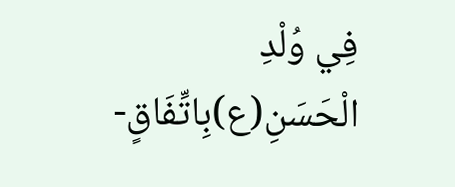فِي وُلْدِ الْحَسَنِ(ع)بِاتِّفَاقٍ-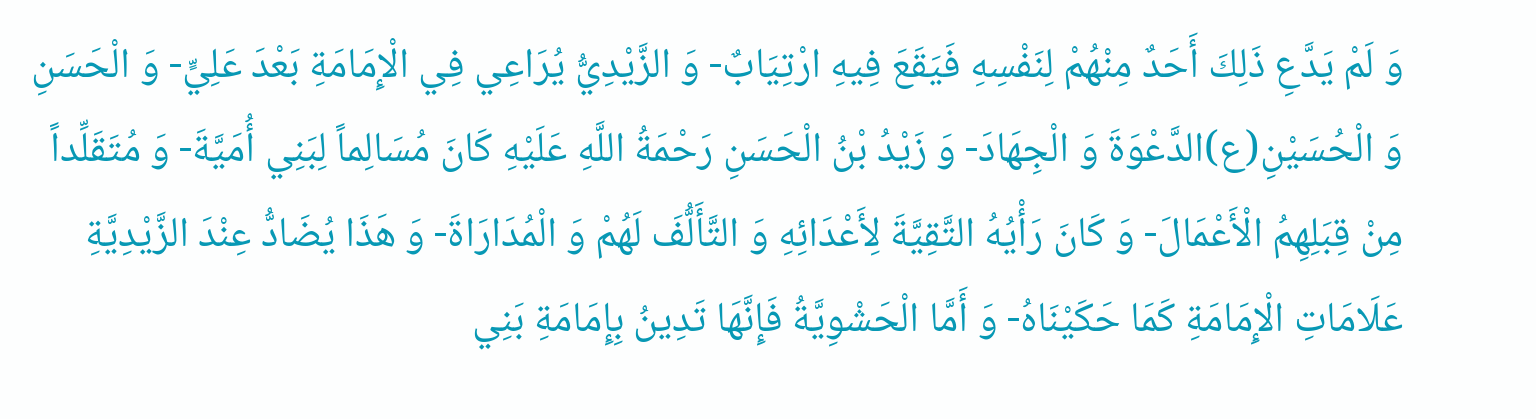وَ لَمْ يَدَّعِ ذَلِكَ أَحَدٌ مِنْهُمْ لِنَفْسِهِ فَيَقَعَ فِيهِ ارْتِيَابٌ- وَ الزَّيْدِيُّ يُرَاعِي فِي الْإِمَامَةِ بَعْدَ عَلِيٍّ- وَ الْحَسَنِ وَ الْحُسَيْنِ(ع)الدَّعْوَةَ وَ الْجِهَادَ- وَ زَيْدُ بْنُ الْحَسَنِ رَحْمَةُ اللَّهِ عَلَيْهِ كَانَ مُسَالِماً لِبَنِي أُمَيَّةَ- وَ مُتَقَلِّداً مِنْ قِبَلِهِمُ الْأَعْمَالَ- وَ كَانَ رَأْيُهُ التَّقِيَّةَ لِأَعْدَائِهِ وَ التَّأَلُّفَ لَهُمْ وَ الْمُدَارَاةَ- وَ هَذَا يُضَادُّ عِنْدَ الزَّيْدِيَّةِ عَلَامَاتِ الْإِمَامَةِ كَمَا حَكَيْنَاهُ- وَ أَمَّا الْحَشْوِيَّةُ فَإِنَّهَا تَدِينُ بِإِمَامَةِ بَنِي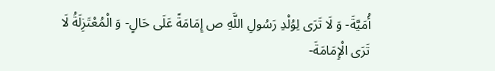أُمَيَّةَ- وَ لَا تَرَى لِوُلْدِ رَسُولِ اللَّهِ ص إِمَامَةً عَلَى حَالٍ- وَ الْمُعْتَزِلَةُ لَا تَرَى الْإِمَامَةَ-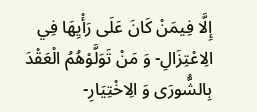إِلَّا فِيمَنْ كَانَ عَلَى رَأْيِهَا فِي الِاعْتِزَالِ- وَ مَنْ تَوَلَّوْهُمُ الْعَقْدَ بِالشُّورَى وَ الِاخْتِيَارِ-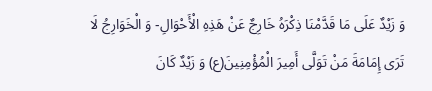وَ زَيْدٌ عَلَى مَا قَدَّمْنَا ذِكْرَهُ خَارِجٌ عَنْ هَذِهِ الْأَحْوَالِ- وَ الْخَوَارِجُ لَا تَرَى إِمَامَةَ مَنْ تَوَلَّى أَمِيرَ الْمُؤْمِنِينَ(ع) وَ زَيْدٌ كَانَ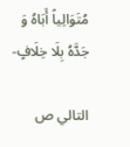مُتَوَالِياً أَبَاهُ وَ جَدَّهُ بِلَا خِلَافٍ-

التالي ص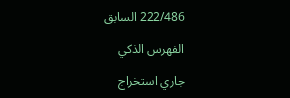222/486 السابق

الفهرس الذكي

جاري استخراج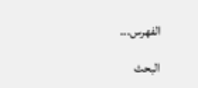الفهرس...

البحث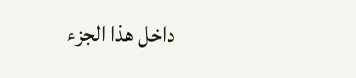داخل هذا الجزء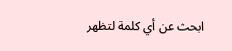ابحث عن أي كلمة لتظهر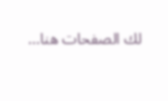لك الصفحات هنا...